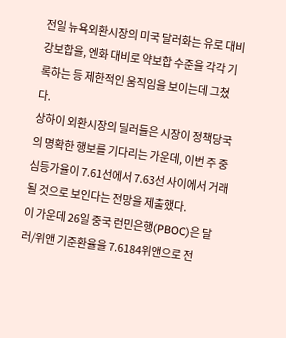전일 뉴욕외환시장의 미국 달러화는 유로 대비 강보합을, 엔화 대비로 약보합 수준을 각각 기록하는 등 제한적인 움직임을 보이는데 그쳤다.
상하이 외환시장의 딜러들은 시장이 정책당국의 명확한 행보를 기다리는 가운데, 이번 주 중심등가율이 7.61선에서 7.63선 사이에서 거래될 것으로 보인다는 전망을 제출했다.
이 가운데 26일 중국 런민은행(PBOC)은 달러/위앤 기준환율을 7.6184위앤으로 전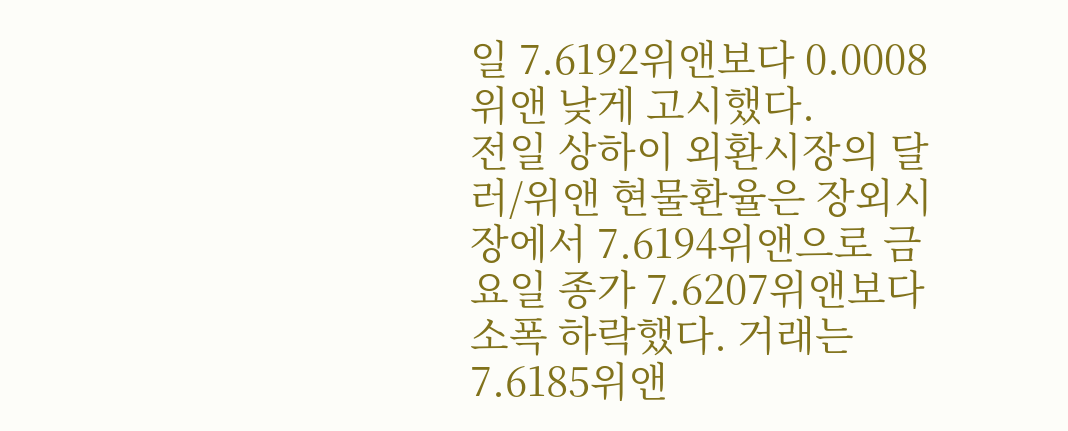일 7.6192위앤보다 0.0008위앤 낮게 고시했다.
전일 상하이 외환시장의 달러/위앤 현물환율은 장외시장에서 7.6194위앤으로 금요일 종가 7.6207위앤보다 소폭 하락했다. 거래는 7.6185위앤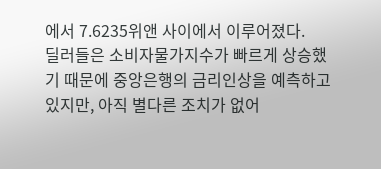에서 7.6235위앤 사이에서 이루어졌다.
딜러들은 소비자물가지수가 빠르게 상승했기 때문에 중앙은행의 금리인상을 예측하고 있지만, 아직 별다른 조치가 없어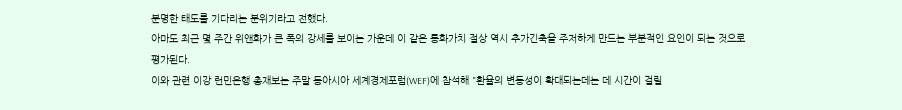분명한 태도를 기다리는 분위기라고 전했다.
아마도 최근 몇 주간 위앤화가 큰 폭의 강세를 보이는 가운데 이 같은 통화가치 절상 역시 추가긴축을 주저하게 만드는 부분적인 요인이 되는 것으로 평가된다.
이와 관련 이강 런민은행 총재보는 주말 동아시아 세계경제포럼(WEF)에 참석해 "환율의 변동성이 확대되는데는 데 시간이 걸릴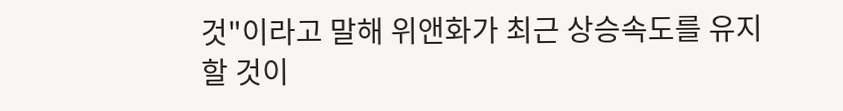것"이라고 말해 위앤화가 최근 상승속도를 유지할 것이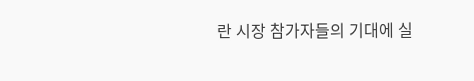란 시장 참가자들의 기대에 실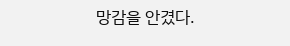망감을 안겼다.